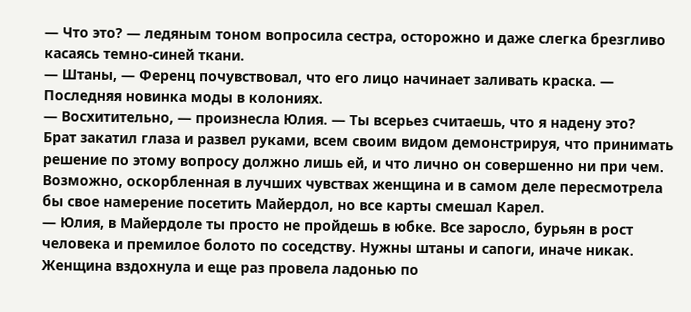— Что это? — ледяным тоном вопросила сестра, осторожно и даже слегка брезгливо касаясь темно-синей ткани.
— Штаны, — Ференц почувствовал, что его лицо начинает заливать краска. — Последняя новинка моды в колониях.
— Восхитительно, — произнесла Юлия. — Ты всерьез считаешь, что я надену это?
Брат закатил глаза и развел руками, всем своим видом демонстрируя, что принимать решение по этому вопросу должно лишь ей, и что лично он совершенно ни при чем. Возможно, оскорбленная в лучших чувствах женщина и в самом деле пересмотрела бы свое намерение посетить Майердол, но все карты смешал Карел.
— Юлия, в Майердоле ты просто не пройдешь в юбке. Все заросло, бурьян в рост человека и премилое болото по соседству. Нужны штаны и сапоги, иначе никак.
Женщина вздохнула и еще раз провела ладонью по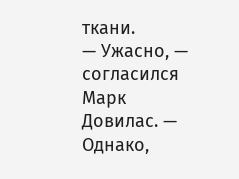ткани.
— Ужасно, — согласился Марк Довилас. — Однако,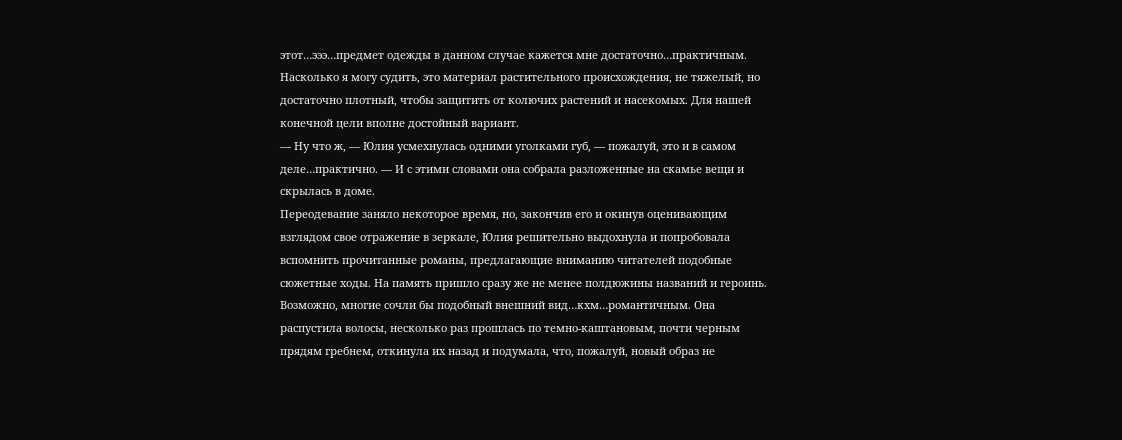этот…эээ…предмет одежды в данном случае кажется мне достаточно…практичным. Насколько я могу судить, это материал растительного происхождения, не тяжелый, но достаточно плотный, чтобы защитить от колючих растений и насекомых. Для нашей конечной цели вполне достойный вариант.
— Ну что ж, — Юлия усмехнулась одними уголками губ, — пожалуй, это и в самом деле…практично. — И с этими словами она собрала разложенные на скамье вещи и скрылась в доме.
Переодевание заняло некоторое время, но, закончив его и окинув оценивающим взглядом свое отражение в зеркале, Юлия решительно выдохнула и попробовала вспомнить прочитанные романы, предлагающие вниманию читателей подобные сюжетные ходы. На память пришло сразу же не менее полдюжины названий и героинь. Возможно, многие сочли бы подобный внешний вид…кхм…романтичным. Она распустила волосы, несколько раз прошлась по темно-каштановым, почти черным прядям гребнем, откинула их назад и подумала, что, пожалуй, новый образ не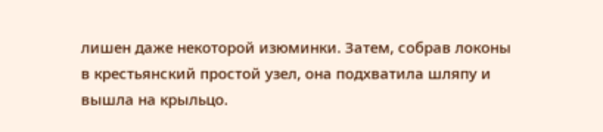лишен даже некоторой изюминки. Затем, собрав локоны в крестьянский простой узел, она подхватила шляпу и вышла на крыльцо.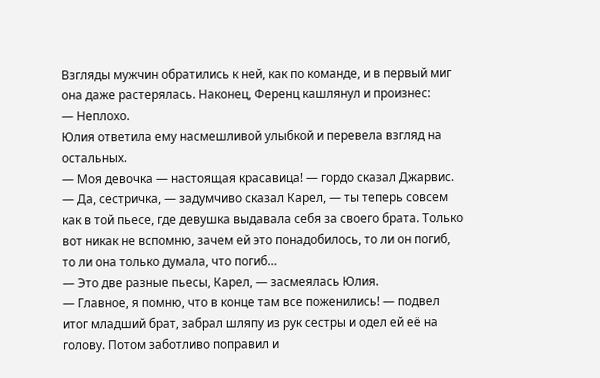Взгляды мужчин обратились к ней, как по команде, и в первый миг она даже растерялась. Наконец, Ференц кашлянул и произнес:
— Неплохо.
Юлия ответила ему насмешливой улыбкой и перевела взгляд на остальных.
— Моя девочка — настоящая красавица! — гордо сказал Джарвис.
— Да, сестричка, — задумчиво сказал Карел, — ты теперь совсем как в той пьесе, где девушка выдавала себя за своего брата. Только вот никак не вспомню, зачем ей это понадобилось, то ли он погиб, то ли она только думала, что погиб…
— Это две разные пьесы, Карел, — засмеялась Юлия.
— Главное, я помню, что в конце там все поженились! — подвел итог младший брат, забрал шляпу из рук сестры и одел ей её на голову. Потом заботливо поправил и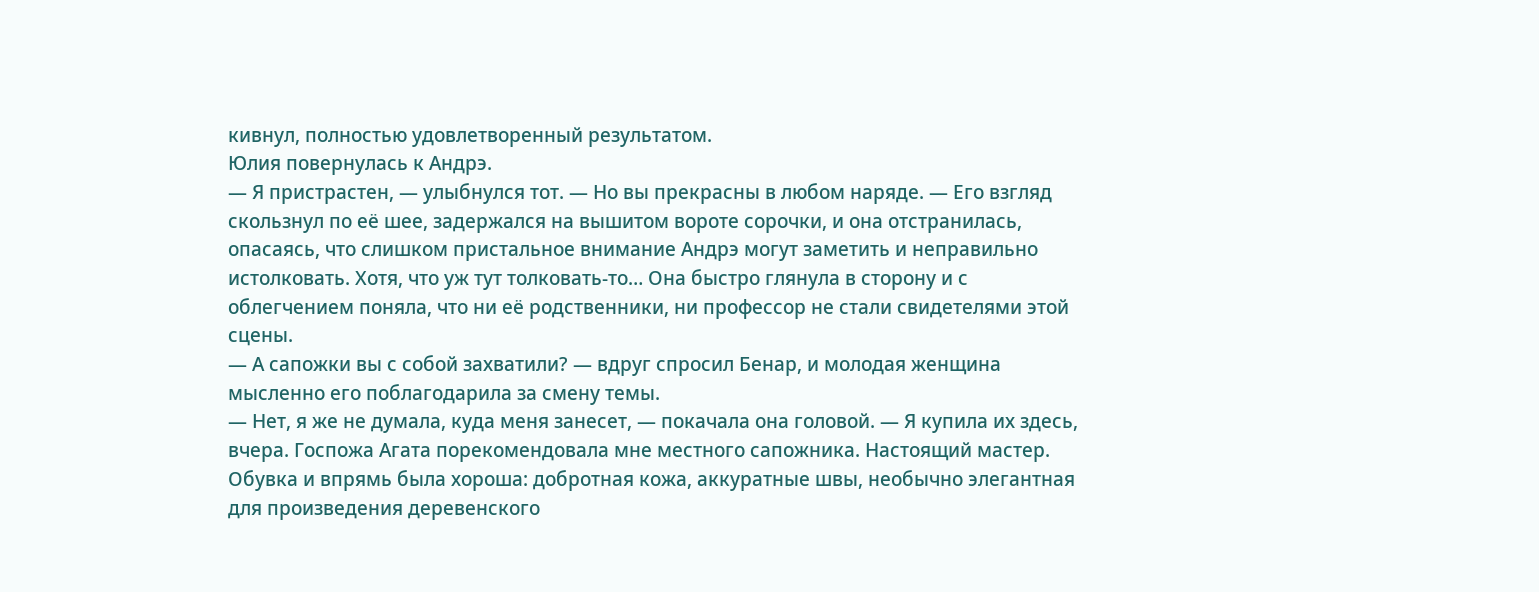кивнул, полностью удовлетворенный результатом.
Юлия повернулась к Андрэ.
— Я пристрастен, — улыбнулся тот. — Но вы прекрасны в любом наряде. — Его взгляд скользнул по её шее, задержался на вышитом вороте сорочки, и она отстранилась, опасаясь, что слишком пристальное внимание Андрэ могут заметить и неправильно истолковать. Хотя, что уж тут толковать-то… Она быстро глянула в сторону и с облегчением поняла, что ни её родственники, ни профессор не стали свидетелями этой сцены.
— А сапожки вы с собой захватили? — вдруг спросил Бенар, и молодая женщина мысленно его поблагодарила за смену темы.
— Нет, я же не думала, куда меня занесет, — покачала она головой. — Я купила их здесь, вчера. Госпожа Агата порекомендовала мне местного сапожника. Настоящий мастер.
Обувка и впрямь была хороша: добротная кожа, аккуратные швы, необычно элегантная для произведения деревенского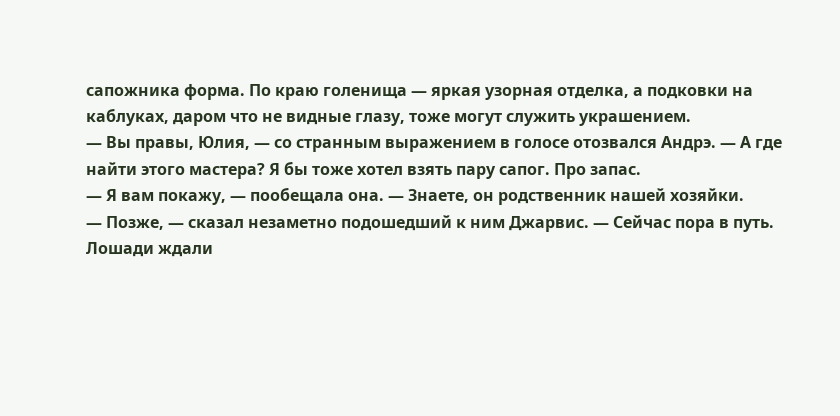сапожника форма. По краю голенища — яркая узорная отделка, а подковки на каблуках, даром что не видные глазу, тоже могут служить украшением.
— Вы правы, Юлия, — со странным выражением в голосе отозвался Андрэ. — А где найти этого мастера? Я бы тоже хотел взять пару сапог. Про запас.
— Я вам покажу, — пообещала она. — Знаете, он родственник нашей хозяйки.
— Позже, — сказал незаметно подошедший к ним Джарвис. — Сейчас пора в путь.
Лошади ждали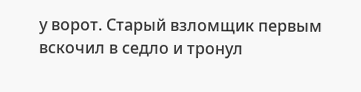у ворот. Старый взломщик первым вскочил в седло и тронул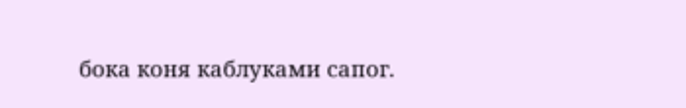бока коня каблуками сапог.